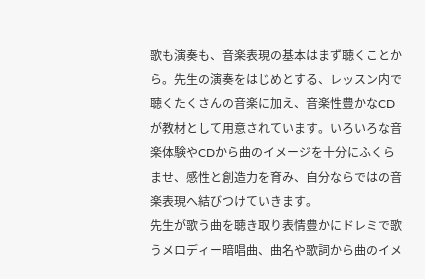歌も演奏も、音楽表現の基本はまず聴くことから。先生の演奏をはじめとする、レッスン内で聴くたくさんの音楽に加え、音楽性豊かなCDが教材として用意されています。いろいろな音楽体験やCDから曲のイメージを十分にふくらませ、感性と創造力を育み、自分ならではの音楽表現へ結びつけていきます。
先生が歌う曲を聴き取り表情豊かにドレミで歌うメロディー暗唱曲、曲名や歌詞から曲のイメ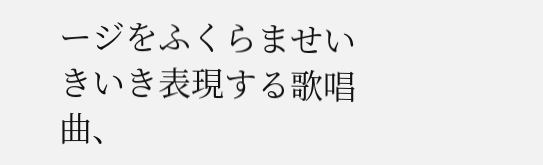ージをふくらませいきいき表現する歌唱曲、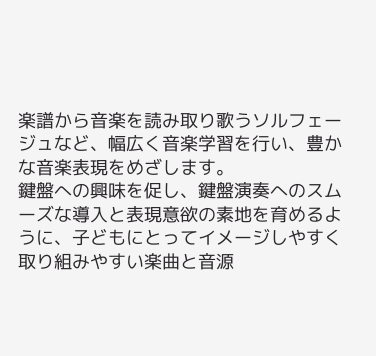楽譜から音楽を読み取り歌うソルフェージュなど、幅広く音楽学習を行い、豊かな音楽表現をめざします。
鍵盤への興味を促し、鍵盤演奏へのスムーズな導入と表現意欲の素地を育めるように、子どもにとってイメージしやすく取り組みやすい楽曲と音源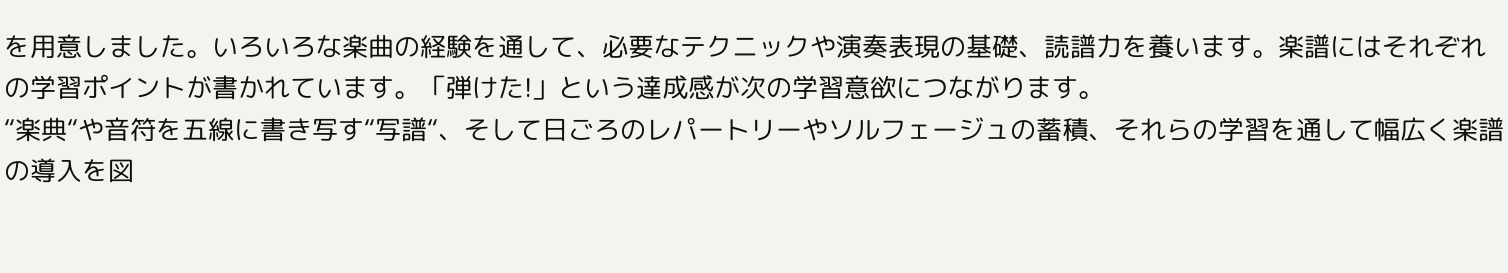を用意しました。いろいろな楽曲の経験を通して、必要なテクニックや演奏表現の基礎、読譜力を養います。楽譜にはそれぞれの学習ポイントが書かれています。「弾けた!」という達成感が次の学習意欲につながります。
“楽典“や音符を五線に書き写す“写譜“、そして日ごろのレパートリーやソルフェージュの蓄積、それらの学習を通して幅広く楽譜の導入を図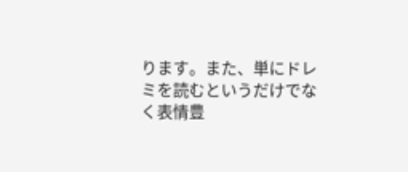ります。また、単にドレミを読むというだけでなく表情豊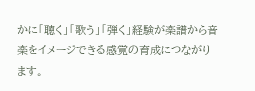かに「聴く」「歌う」「弾く」経験が楽譜から音楽をイメージできる感覚の育成につながります。